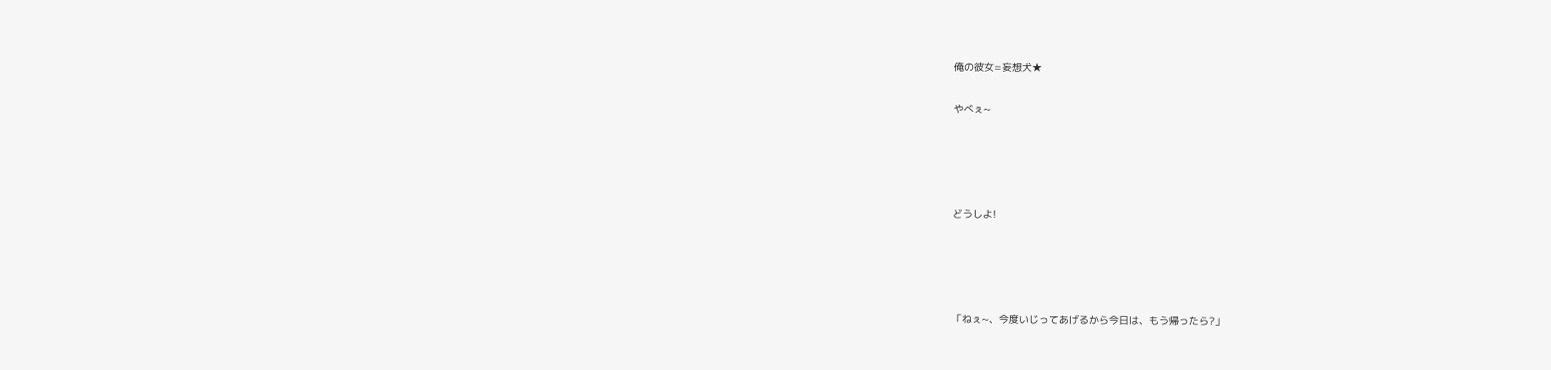俺の彼女=妄想犬★

やべぇ~




どうしよ!




「ねぇ~、今度いじってあげるから今日は、もう帰ったら?」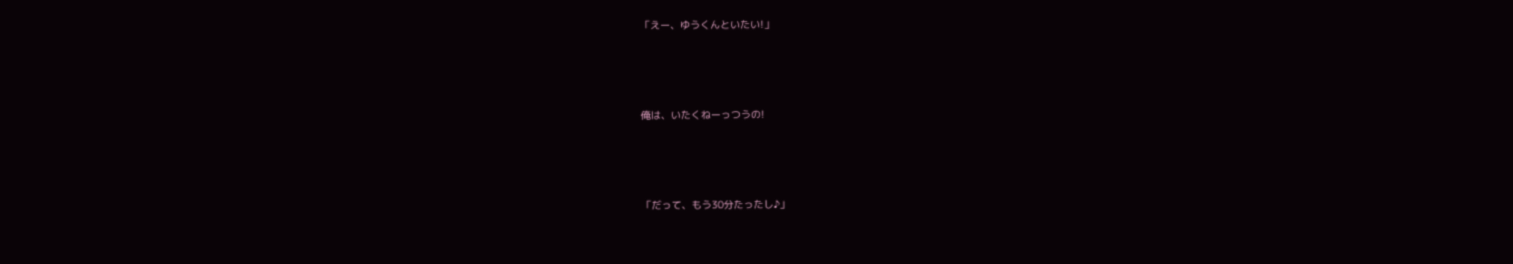「えー、ゆうくんといたい!」





俺は、いたくねーっつうの!





「だって、もう30分たったし♪」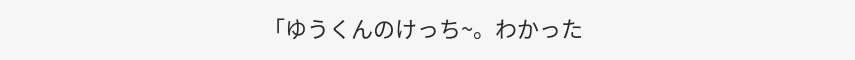「ゆうくんのけっち~。わかった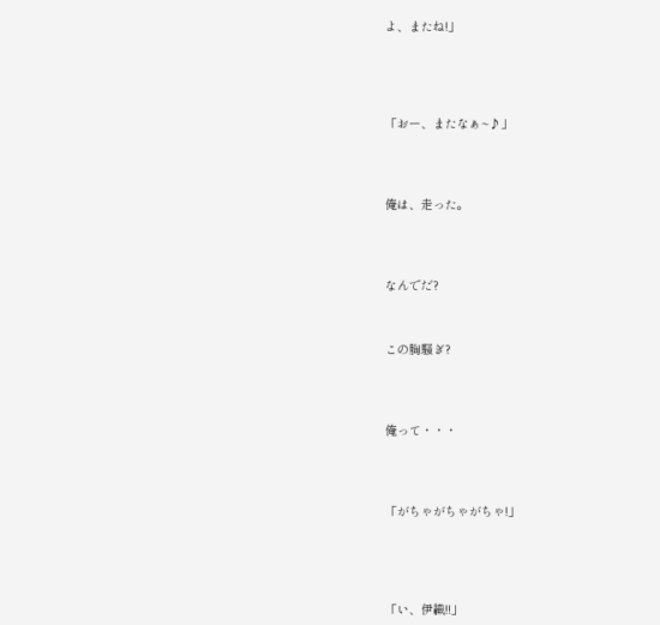よ、またね!」





「おー、またなぁ~♪」




俺は、走った。




なんでだ?



この胸騒ぎ?




俺って・・・




「がちゃがちゃがちゃ!」





「い、伊織!!」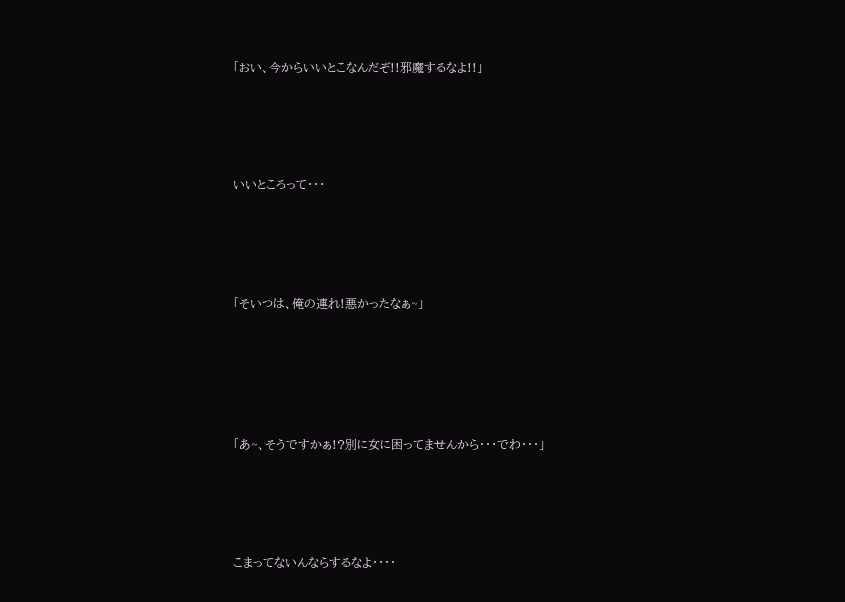「おい、今からいいとこなんだぞ!!邪魔するなよ!!」




いいところって・・・




「そいつは、俺の連れ!悪かったなぁ~」





「あ~、そうですかぁ!?別に女に困ってませんから・・・でわ・・・」




こまってないんならするなよ・・・・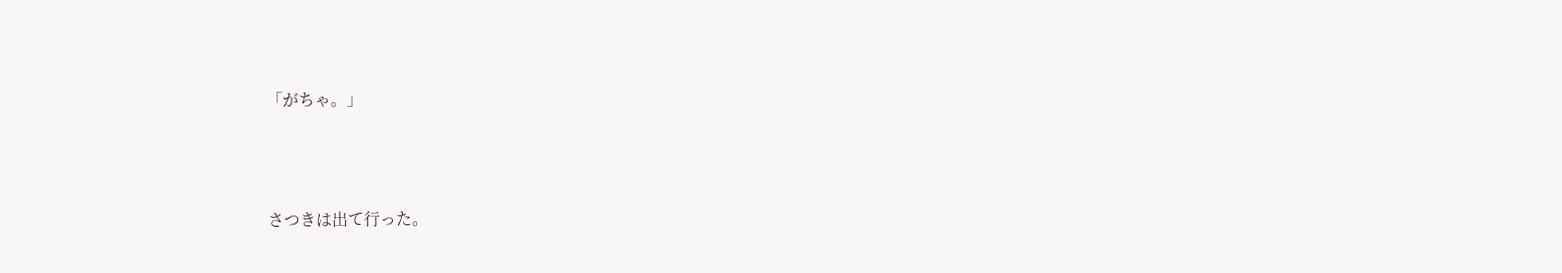「がちゃ。」



さつきは出て行った。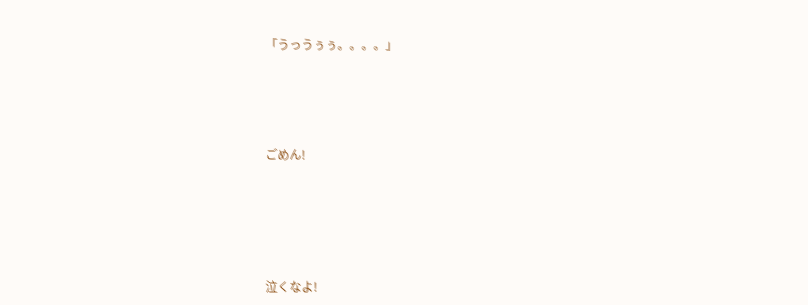「うっうぅぅ。。。。」




ごめん!





泣くなよ!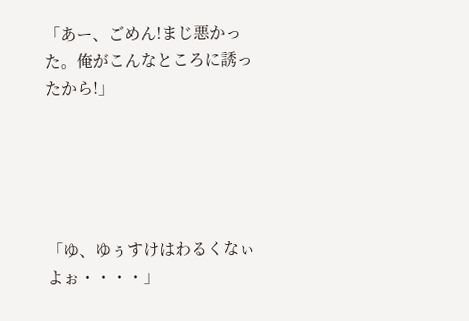「あー、ごめん!まじ悪かった。俺がこんなところに誘ったから!」





「ゆ、ゆぅすけはわるくなぃよぉ・・・・」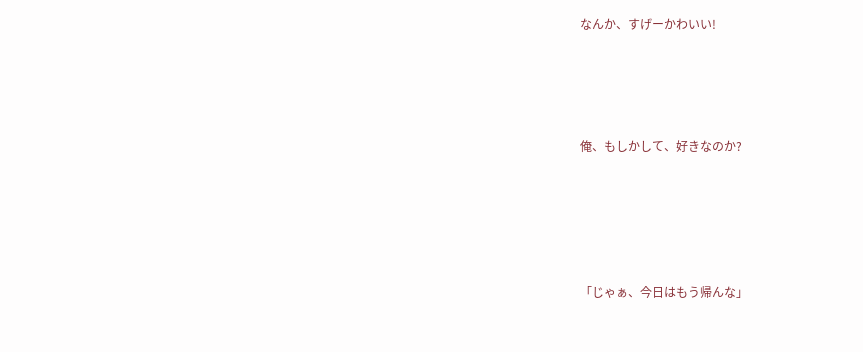なんか、すげーかわいい!




俺、もしかして、好きなのか?





「じゃぁ、今日はもう帰んな」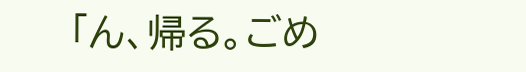「ん、帰る。ごめ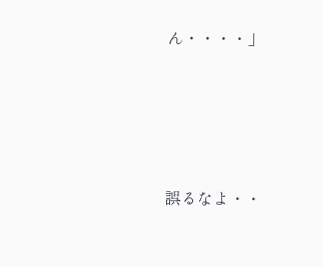ん・・・・」




誤るなよ・・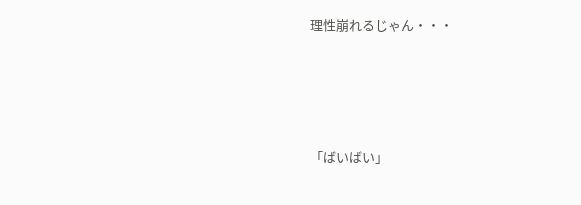理性崩れるじゃん・・・




「ばいばい」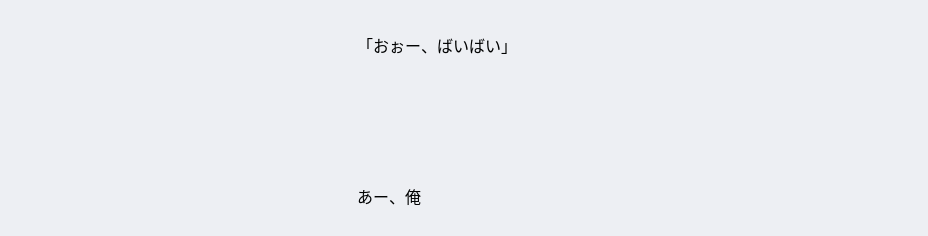「おぉー、ばいばい」




あー、俺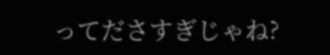ってださすぎじゃね?